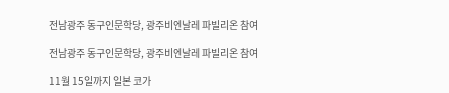전남광주 동구인문학당, 광주비엔날레 파빌리온 참여

전남광주 동구인문학당, 광주비엔날레 파빌리온 참여

11월 15일까지 일본 코가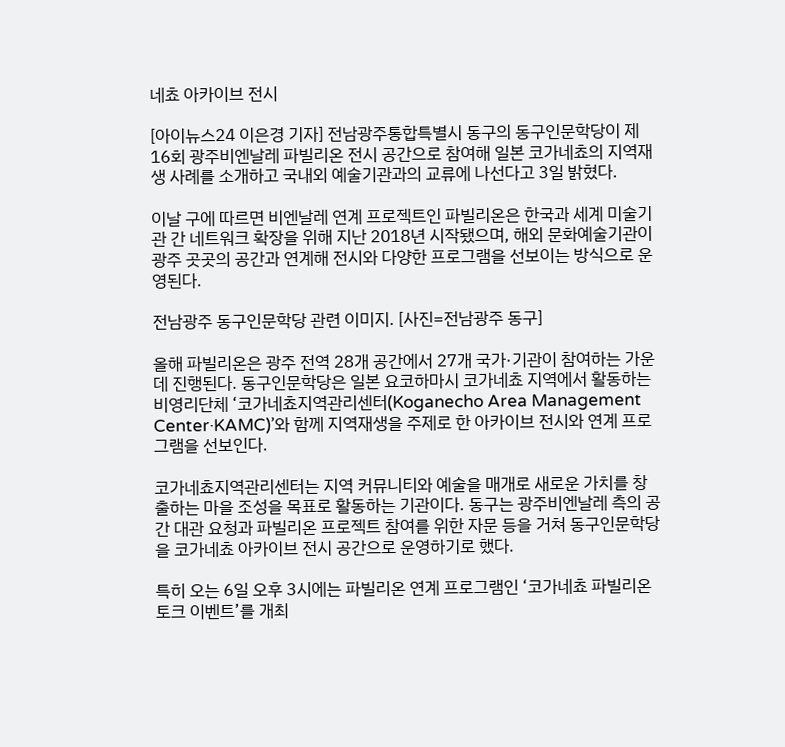네쵸 아카이브 전시

[아이뉴스24 이은경 기자] 전남광주통합특별시 동구의 동구인문학당이 제16회 광주비엔날레 파빌리온 전시 공간으로 참여해 일본 코가네쵸의 지역재생 사례를 소개하고 국내외 예술기관과의 교류에 나선다고 3일 밝혔다.

이날 구에 따르면 비엔날레 연계 프로젝트인 파빌리온은 한국과 세계 미술기관 간 네트워크 확장을 위해 지난 2018년 시작됐으며, 해외 문화예술기관이 광주 곳곳의 공간과 연계해 전시와 다양한 프로그램을 선보이는 방식으로 운영된다.

전남광주 동구인문학당 관련 이미지. [사진=전남광주 동구]

올해 파빌리온은 광주 전역 28개 공간에서 27개 국가·기관이 참여하는 가운데 진행된다. 동구인문학당은 일본 요코하마시 코가네쵸 지역에서 활동하는 비영리단체 ‘코가네쵸지역관리센터(Koganecho Area Management Center·KAMC)’와 함께 지역재생을 주제로 한 아카이브 전시와 연계 프로그램을 선보인다.

코가네쵸지역관리센터는 지역 커뮤니티와 예술을 매개로 새로운 가치를 창출하는 마을 조성을 목표로 활동하는 기관이다. 동구는 광주비엔날레 측의 공간 대관 요청과 파빌리온 프로젝트 참여를 위한 자문 등을 거쳐 동구인문학당을 코가네쵸 아카이브 전시 공간으로 운영하기로 했다.

특히 오는 6일 오후 3시에는 파빌리온 연계 프로그램인 ‘코가네쵸 파빌리온 토크 이벤트’를 개최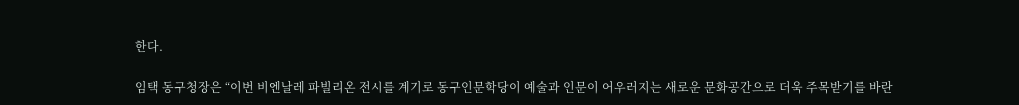한다.

임택 동구청장은 “이번 비엔날레 파빌리온 전시를 계기로 동구인문학당이 예술과 인문이 어우러지는 새로운 문화공간으로 더욱 주목받기를 바란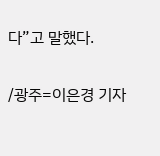다”고 말했다.

/광주=이은경 기자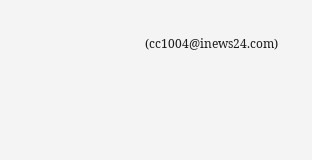(cc1004@inews24.com)